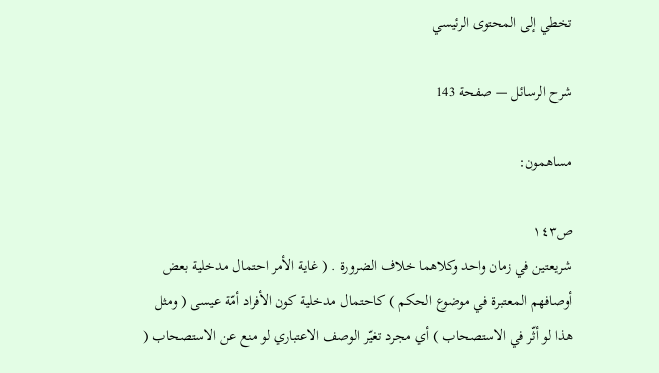تخطي إلى المحتوى الرئيسي

شرح الرسائل — صفحة 143

مساهمون:

ص١٤٣
شريعتين في زمان واحد وكلاهما خلاف الضرورة . ( غاية الأمر احتمال مدخلية بعض أوصافهم المعتبرة في موضوع الحكم ) كاحتمال مدخلية كون الأفراد أمّة عيسى ( ومثل هذا لو أثّر في الاستصحاب ) أي مجرد تغيّر الوصف الاعتباري لو منع عن الاستصحاب (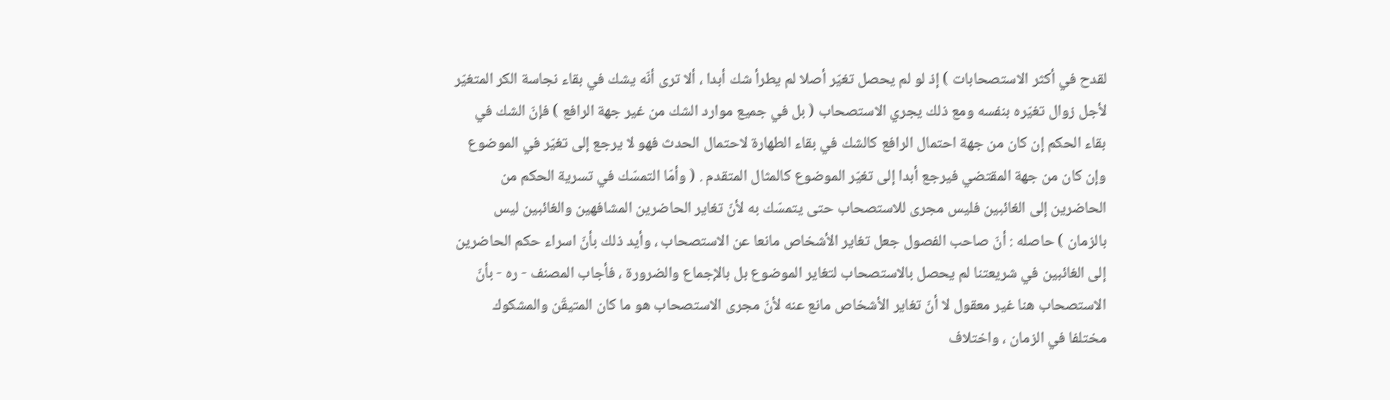لقدح في أكثر الاستصحابات ) إذ لو لم يحصل تغيّر أصلا لم يطرأ شك أبدا ، ألا ترى أنّه يشك في بقاء نجاسة الكر المتغيّر لأجل زوال تغيّره بنفسه ومع ذلك يجري الاستصحاب ( بل في جميع موارد الشك من غير جهة الرافع ) فإنّ الشك في بقاء الحكم إن كان من جهة احتمال الرافع كالشك في بقاء الطهارة لاحتمال الحدث فهو لا يرجع إلى تغيّر في الموضوع وإن كان من جهة المقتضي فيرجع أبدا إلى تغيّر الموضوع كالمثال المتقدم . ( وأمّا التمسّك في تسرية الحكم من الحاضرين إلى الغائبين فليس مجرى للاستصحاب حتى يتمسّك به لأنّ تغاير الحاضرين المشافهين والغائبين ليس بالزمان ) حاصله : أنّ صاحب الفصول جعل تغاير الأشخاص مانعا عن الاستصحاب ، وأيد ذلك بأنّ اسراء حكم الحاضرين إلى الغائبين في شريعتنا لم يحصل بالاستصحاب لتغاير الموضوع بل بالإجماع والضرورة ، فأجاب المصنف - ره - بأنّ الاستصحاب هنا غير معقول لا أنّ تغاير الأشخاص مانع عنه لأنّ مجرى الاستصحاب هو ما كان المتيقّن والمشكوك مختلفا في الزمان ، واختلاف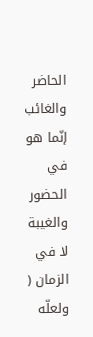الحاضر والغائب إنّما هو في الحضور والغيبة لا في الزمان ( ولعلّه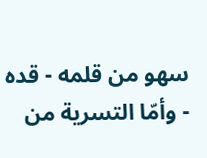سهو من قلمه - قده - وأمّا التسرية من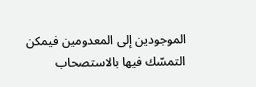الموجودين إلى المعدومين فيمكن التمسّك فيها بالاستصحاب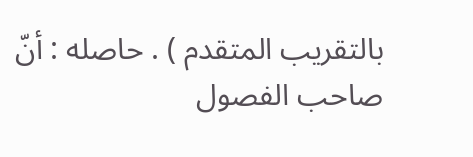بالتقريب المتقدم ) . حاصله : أنّ صاحب الفصول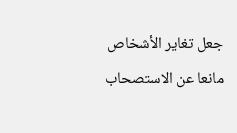جعل تغاير الأشخاص مانعا عن الاستصحاب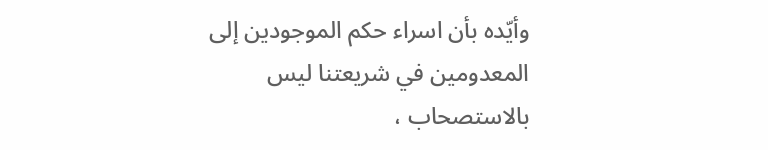وأيّده بأن اسراء حكم الموجودين إلى المعدومين في شريعتنا ليس بالاستصحاب ،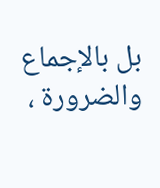بل بالإجماع والضرورة ،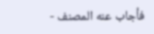فأجاب عنه المصنف -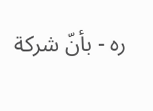ره - بأنّ شركة